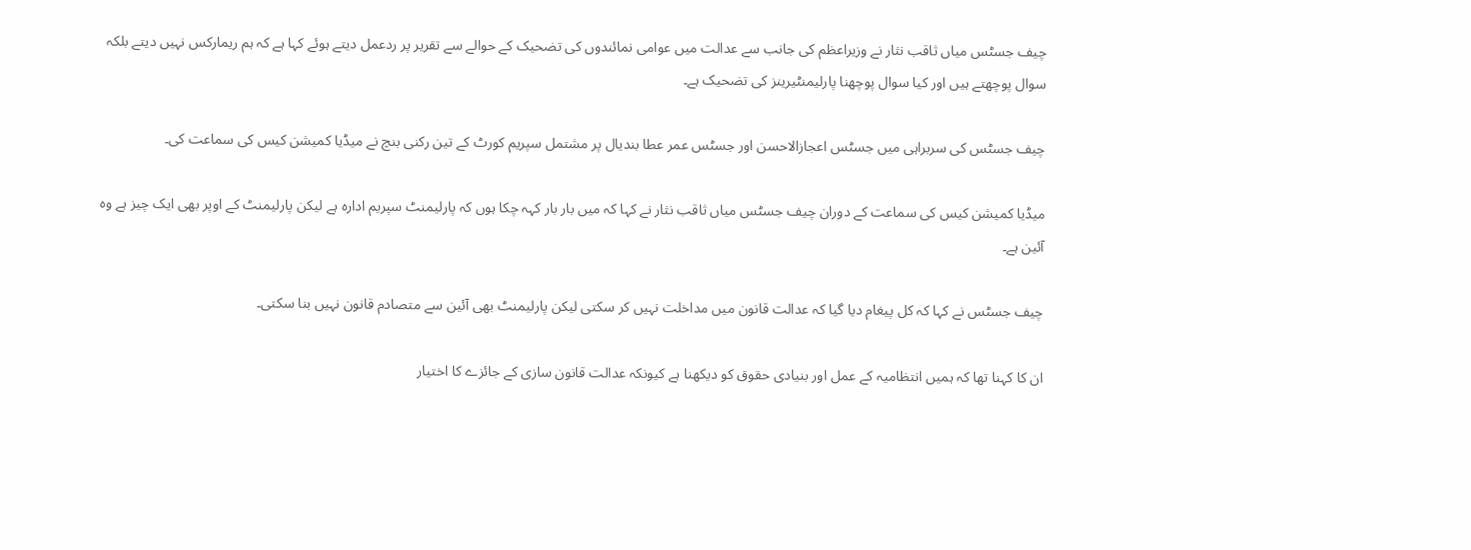چیف جسٹس میاں ثاقب نثار نے وزیراعظم کی جانب سے عدالت میں عوامی نمائندوں کی تضحیک کے حوالے سے تقریر پر ردعمل دیتے ہوئے کہا ہے کہ ہم ریمارکس نہیں دیتے بلکہ سوال پوچھتے ہیں اور کیا سوال پوچھنا پارلیمنٹیرینز کی تضحیک ہے۔

چیف جسٹس کی سربراہی میں جسٹس اعجازالاحسن اور جسٹس عمر عطا بندیال پر مشتمل سپریم کورٹ کے تین رکنی بنچ نے میڈیا کمیشن کیس کی سماعت کی۔

میڈیا کمیشن کیس کی سماعت کے دوران چیف جسٹس میاں ثاقب نثار نے کہا کہ میں بار بار کہہ چکا ہوں کہ پارلیمنٹ سپریم ادارہ ہے لیکن پارلیمنٹ کے اوپر بھی ایک چیز ہے وہ آئین ہے۔

چیف جسٹس نے کہا کہ کل پیغام دیا گیا کہ عدالت قانون میں مداخلت نہیں کر سکتی لیکن پارلیمنٹ بھی آئین سے متصادم قانون نہیں بنا سکتی۔

ان کا کہنا تھا کہ ہمیں انتظامیہ کے عمل اور بنیادی حقوق کو دیکھنا ہے کیونکہ عدالت قانون سازی کے جائزے کا اختیار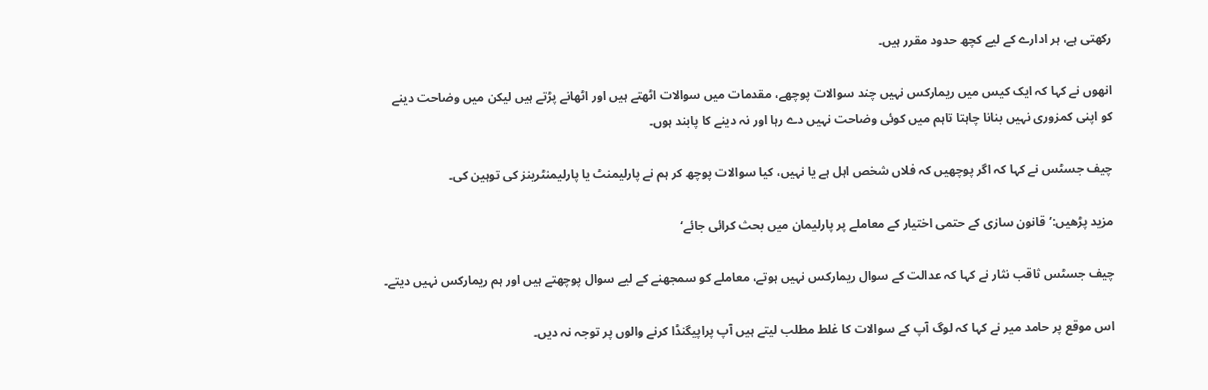رکھتی ہے، ہر ادارے کے لیے کچھ حدود مقرر ہیں۔

انھوں نے کہا کہ ایک کیس میں ریمارکس نہیں چند سوالات پوچھے، مقدمات میں سوالات اٹھتے ہیں اور اٹھانے پڑتے ہیں لیکن میں وضاحت دینے کو اپنی کمزوری نہیں بنانا چاہتا تاہم میں کوئی وضاحت نہیں دے رہا اور نہ دینے کا پابند ہوں۔

چیف جسٹس نے کہا کہ اگر پوچھیں کہ فلاں شخص اہل ہے یا نہیں، کیا سوالات پوچھ کر ہم نے پارلیمنٹ یا پارلیمنٹرینز کی توہین کی۔

مزید پڑھیں:’قانون سازی کے حتمی اختیار کے معاملے پر پارلیمان میں بحث کرائی جائے‘

چیف جسٹس ثاقب نثار نے کہا کہ عدالت کے سوال ریمارکس نہیں ہوتے، معاملے کو سمجھنے کے لیے سوال پوچھتے ہیں اور ہم ریمارکس نہیں دیتے۔

اس موقع پر حامد میر نے کہا کہ لوگ آپ کے سوالات کا غلط مطلب لیتے ہیں آپ پراپیگنڈا کرنے والوں پر توجہ نہ دیں۔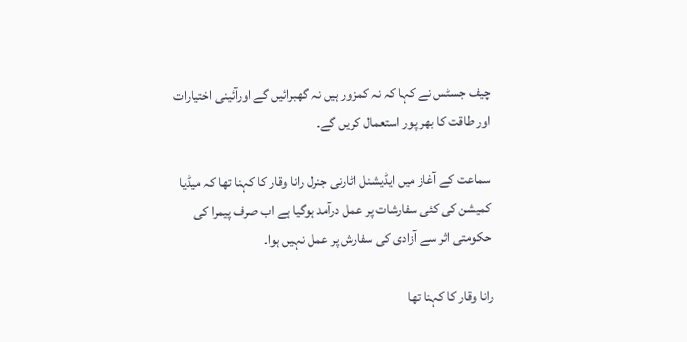چیف جسٹس نے کہا کہ نہ کمزور ہیں نہ گھبرائیں گے اورآئینی اختیارات اور طاقت کا بھر پور استعمال کریں گے۔

سماعت کے آغاز میں ایڈیشنل اٹارنی جنرل رانا وقار کا کہنا تھا کہ میڈیا کمیشن کی کئی سفارشات پر عمل درآمد ہوگیا ہے اب صرف پیمرا کی حکومتی اثر سے آزادی کی سفارش پر عمل نہیں ہوا۔

رانا وقار کا کہنا تھا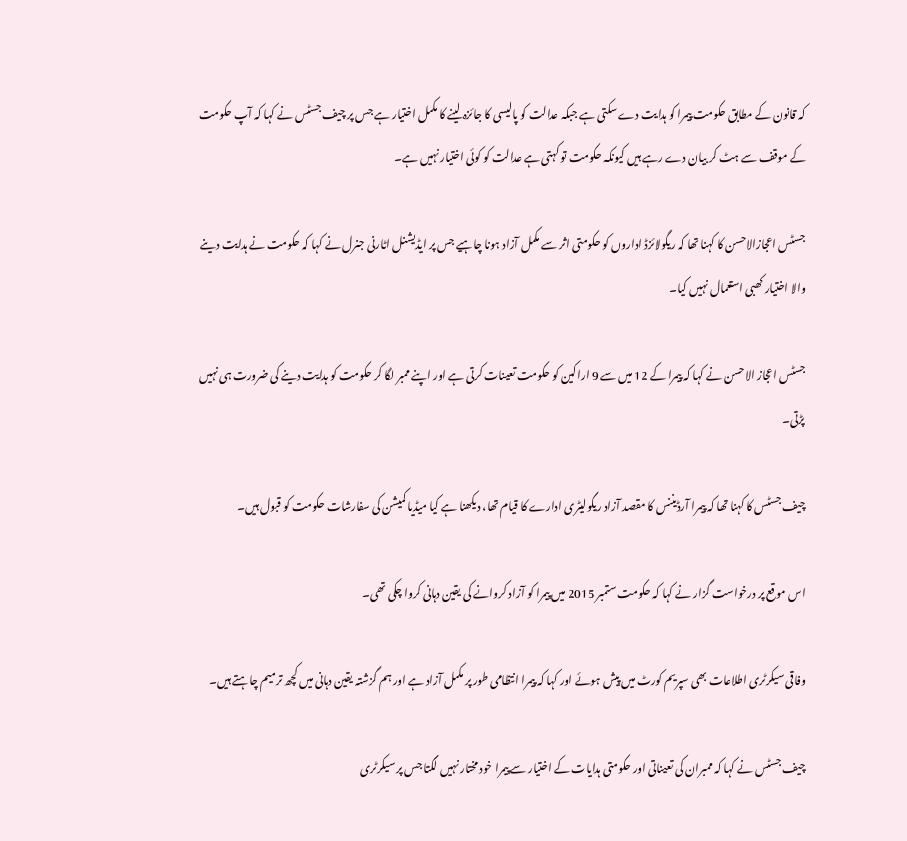کہ قانون کے مطابق حکومت پیمرا کو ہدایت دے سکتی ہے جبکہ عدالت کو پالیسی کا جائزہ لینے کا مکمل اختیار ہے جس پر چیف جسٹس نے کہا کہ آپ حکومت کے موقف سے ہٹ کر بیان دے رہے ہیں کیونکہ حکومت تو کہتی ہے عدالت کو کوئی اختیار نہیں ہے۔

جسٹس اعجازالاحسن کا کہنا تھا کہ ریگولائزڈ اداروں کو حکومتی اثر سے مکمل آزاد ہونا چاہیے جس پر ایڈیشنل اٹارنی جنرل نے کہا کہ حکومت نے ہدایت دینے والا اختیار کھبی استعمال نہیں کیا۔

جسٹس اعجاز الاحسن نے کہا کہ پیمرا کے 12 میں سے 9 اراکین کو حکومت تعینات کرتی ہے اور اپنے ممبر لگا کر حکومت کو ہدایت دینے کی ضرورت ہی نہیں پڑتی۔

چیف جسٹس کا کہنا تھا کہ پیمرا آرڈیننس کا مقصد آزاد ریگولیٹری ادارے کا قیام تھا، دیکھنا ہے کیا میڈیا کمیشن کی سفارشات حکومت کو قبول ہیں۔

اس موقع پر درخواست گزار نے کہا کہ حکومت ستمبر 2015 میں پیمرا کو آزاد کروانے کی یقین دہانی کروا چکی تھی۔

وفاقی سیکرٹری اطلاعات بھی سپریم کورٹ میں پیش ہوئے اور کہا کہ پیمرا انتظامی طور پر مکمل آزاد ہے اور ہم گزشتہ یقین دہانی میں کچھ ترمیم چاہتے ہیں۔

چیف جسٹس نے کہا کہ ممبران کی تعیناتی اور حکومتی ہدایات کے اختیار سے پیمرا خود مختار نہیں لگتا جس پر سیکرٹری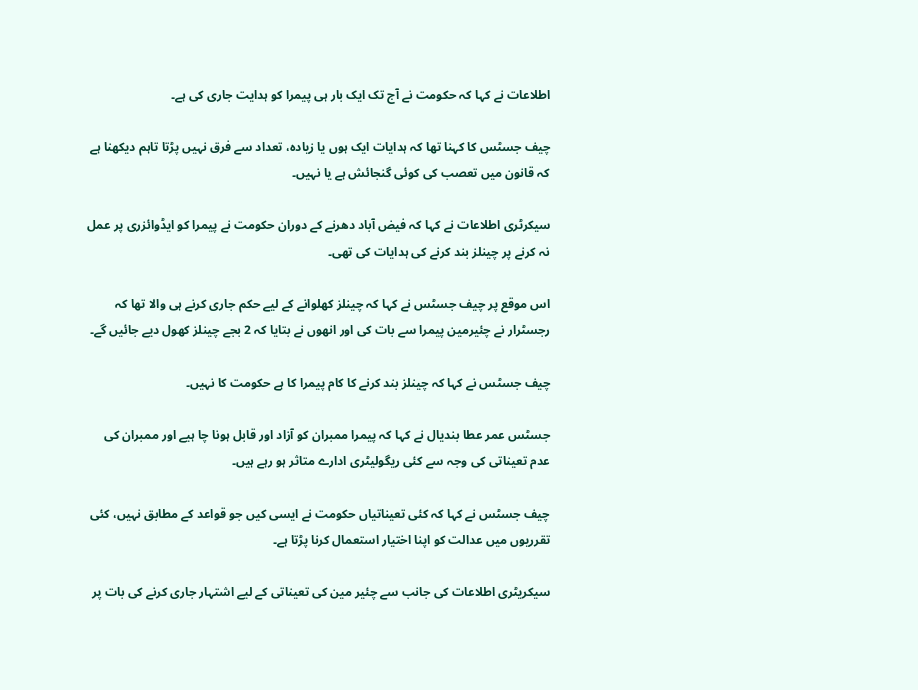اطلاعات نے کہا کہ حکومت نے آج تک ایک بار ہی پیمرا کو ہدایت جاری کی ہے۔

چیف جسٹس کا کہنا تھا کہ ہدایات ایک ہوں یا زیادہ، تعداد سے فرق نہیں پڑتا تاہم دیکھنا ہے کہ قانون میں تعصب کی کوئی گنجائش ہے یا نہیں۔

سیکرٹری اطلاعات نے کہا کہ فیض آباد دھرنے کے دوران حکومت نے پیمرا کو ایڈوائزری پر عمل نہ کرنے پر چینلز بند کرنے کی ہدایات کی تھی۔

اس موقع پر چیف جسٹس نے کہا کہ چینلز کھلوانے کے لیے حکم جاری کرنے ہی والا تھا کہ رجسٹرار نے چئیرمین پیمرا سے بات کی اور انھوں نے بتایا کہ 2 بجے چینلز کھول دیے جائیں گے۔

چیف جسٹس نے کہا کہ چینلز بند کرنے کا کام پیمرا کا ہے حکومت کا نہیں۔

جسٹس عمر عطا بندیال نے کہا کہ پیمرا ممبران کو آزاد اور قابل ہونا چا ہیے اور ممبران کی عدم تعیناتی کی وجہ سے کئی ریگولیٹری ادارے متاثر ہو رہے ہیں۔

چیف جسٹس نے کہا کہ کئی تعیناتیاں حکومت نے ایسی کیں جو قواعد کے مطابق نہیں، کئی تقرریوں میں عدالت کو اپنا اختیار استعمال کرنا پڑتا ہے۔

سیکریٹری اطلاعات کی جانب سے چئیر مین کی تعیناتی کے لیے اشتہار جاری کرنے کی بات پر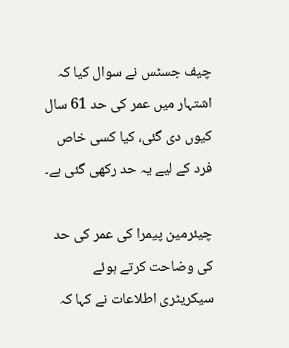چیف جسٹس نے سوال کیا کہ اشتہار میں عمر کی حد 61 سال کیوں دی گئی، کیا کسی خاص فرد کے لیے یہ حد رکھی گئی ہے۔

چیئرمین پیمرا کی عمر کی حد کی وضاحت کرتے ہوئے سیکریٹری اطلاعات نے کہا کہ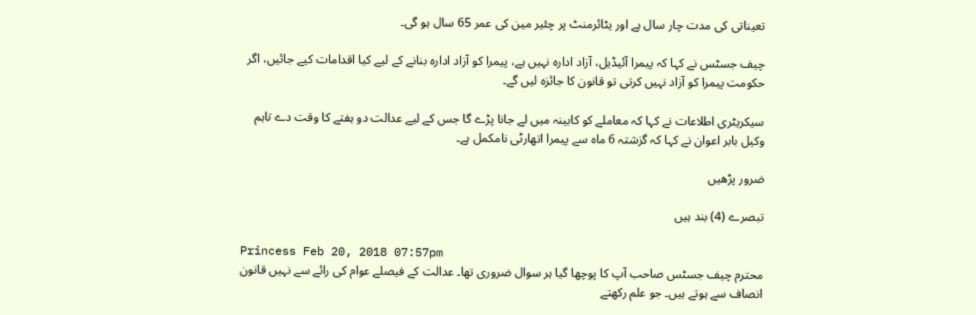تعیناتی کی مدت چار سال ہے اور یٹائرمنٹ پر چئیر مین کی عمر 65 سال ہو گی۔

چیف جسٹس نے کہا کہ پیمرا آئیڈیل، آزاد ادارہ نہیں ہے، پیمرا کو آزاد ادارہ بنانے کے لیے کیا اقدامات کیے جائیں، اگر حکومت پیمرا کو آزاد نہیں کرتی تو قانون کا جائزہ لیں گے۔

سیکریٹری اطلاعات نے کہا کہ معاملے کو کابینہ میں لے جانا پڑے گا جس کے لیے عدالت دو ہفتے کا وقت دے تاہم وکیل بابر اعوان نے کہا کہ گزشتہ 6 ماہ سے پیمرا اتھارٹی نامکمل ہے۔

ضرور پڑھیں

تبصرے (4) بند ہیں

Princess Feb 20, 2018 07:57pm
محترم چیف جسٹس صاحب آپ کا پوچھا گیا ہر سوال ضروری تھا۔ عدالت کے فیصلے عوام کی رائے سے نہیں قانون انصاف سے ہوتے ہیں۔ جو علم رکھتے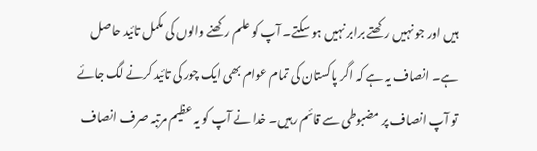ہیں اور جو نہیں رکھتے برابر نہیں ہو سکتے۔ آپ کو علم رکھنے والوں کی مکمل تائید حاصل ہے۔ انصاف یہ ہے کہ اگر پاکستان کی تمام عوام بھی ایک چور کی تائید کرنے لگ جائے تو آپ انصاف پر مضبوطی سے قائم رہیں۔ خدا نے آپ کو یہ عظیم مرتبہ صرف انصاف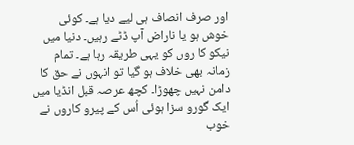اور صرف انصاف ہی لیے دیا ہے۔ کوئی خوش ہو یا ناراض آپ ڈٹے رہیں۔ دنیا میں نیکو کا روں کو یہی طریقہ رہا ہے۔ تمام زمانہ بھی خلاف ہو گیا تو انہوں نے حق کا دامن نہیں چھوڑا۔ کچھ عرصہ قبل انڈیا میں ایک گورو سزا ہوئی اُس کے پیرو کاروں نے خوب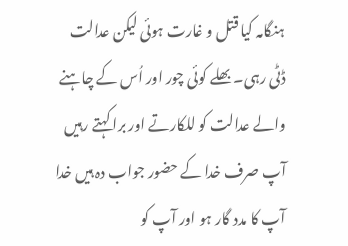ہنگامہ کیا قتل و غارت ہوئی لیکن عدالت ڈٹی رہی۔ بھلے کوئی چور اور اُس کے چاہنے والے عدالت کو للکارتے اور برا کہتے رہیں آپ صرف خدا کے حضور جواب دہ ہیں خدا آپ کا مدد گار ہو اور آپ کو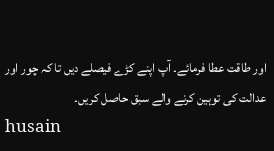اور طاقت عطا فرمائے۔ آپ اپنے کڑے فیصلے دیں تا کہ چور اور عدالت کی توہین کرنے والے سبق حاصل کریں۔
husain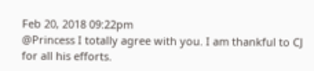Feb 20, 2018 09:22pm
@Princess I totally agree with you. I am thankful to CJ for all his efforts.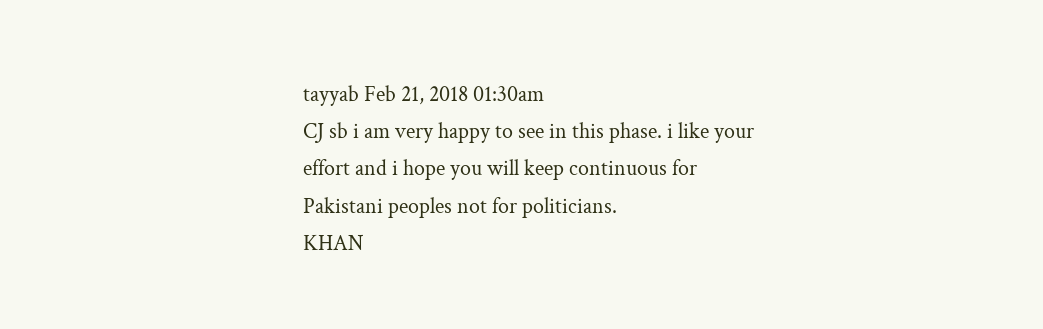tayyab Feb 21, 2018 01:30am
CJ sb i am very happy to see in this phase. i like your effort and i hope you will keep continuous for Pakistani peoples not for politicians.
KHAN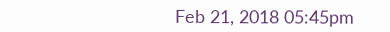Feb 21, 2018 05:45pm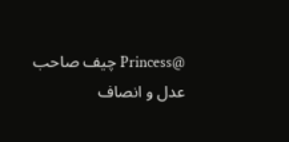@Princess چیف صاحب عدل و انصاف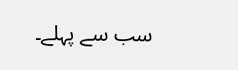سب سے پہلے۔